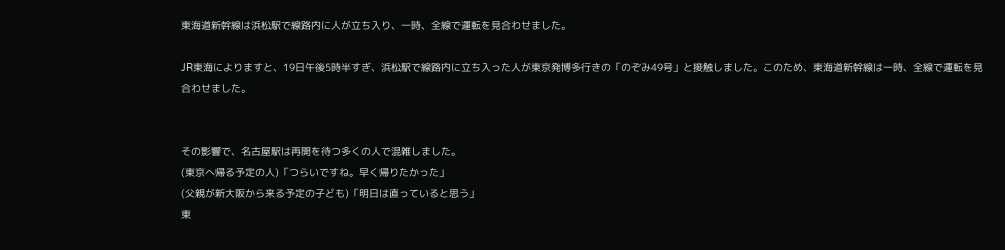東海道新幹線は浜松駅で線路内に人が立ち入り、一時、全線で運転を見合わせました。

JR東海によりますと、19日午後5時半すぎ、浜松駅で線路内に立ち入った人が東京発博多行きの「のぞみ49号」と接触しました。このため、東海道新幹線は一時、全線で運転を見合わせました。


その影響で、名古屋駅は再開を待つ多くの人で混雑しました。
(東京へ帰る予定の人)「つらいですね。早く帰りたかった」
(父親が新大阪から来る予定の子ども)「明日は直っていると思う」
東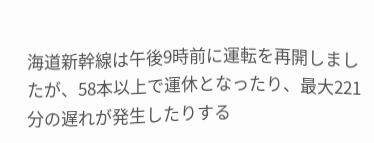海道新幹線は午後9時前に運転を再開しましたが、58本以上で運休となったり、最大221分の遅れが発生したりする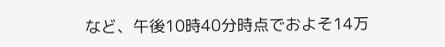など、午後10時40分時点でおよそ14万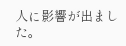人に影響が出ました。